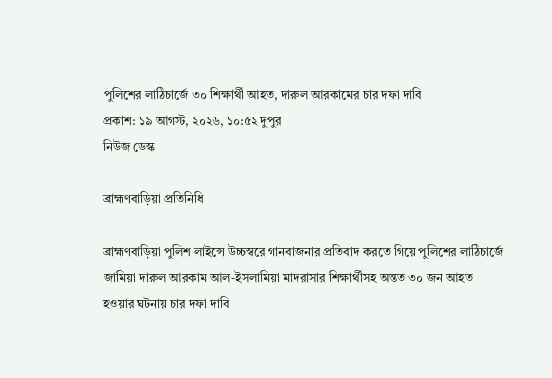পুলিশের লাঠিচার্জে ৩০ শিক্ষার্থী আহত, দারুল আরকামের চার দফা দাবি
প্রকাশ: ১৯ আগস্ট, ২০২৬, ১০:৫২ দুপুর
নিউজ ডেস্ক

ব্রাহ্মণবাড়িয়া প্রতিনিধি

ব্রাহ্মণবাড়িয়া পুলিশ লাইন্সে উচ্চস্বরে গানবাজনার প্রতিবাদ করতে গিয়ে পুলিশের লাঠিচার্জে জামিয়া দারুল আরকাম আল-ইসলামিয়া মাদরাসার শিক্ষার্থীসহ অন্তত ৩০ জন আহত হওয়ার ঘটনায় চার দফা দাবি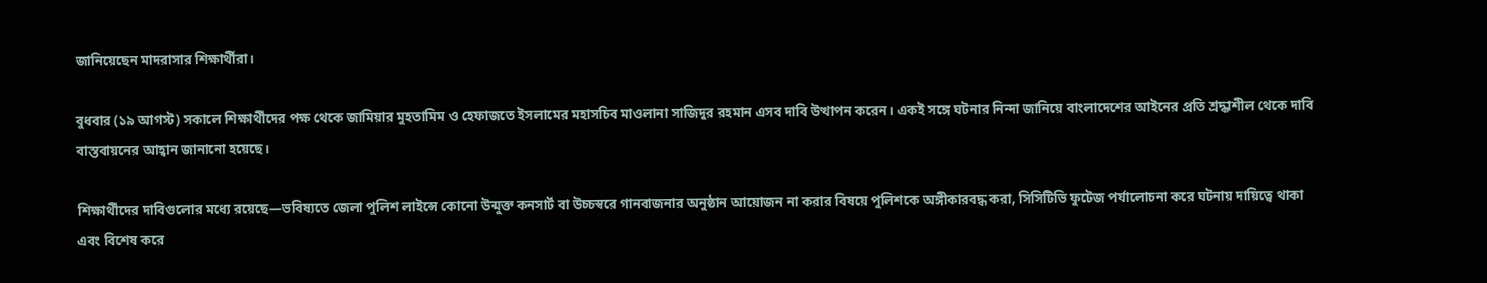জানিয়েছেন মাদরাসার শিক্ষার্থীরা।

বুধবার (১৯ আগস্ট) সকালে শিক্ষার্থীদের পক্ষ থেকে জামিয়ার মুহতামিম ও হেফাজতে ইসলামের মহাসচিব মাওলানা সাজিদুর রহমান এসব দাবি উত্থাপন করেন। একই সঙ্গে ঘটনার নিন্দা জানিয়ে বাংলাদেশের আইনের প্রতি শ্রদ্ধাশীল থেকে দাবি বাস্তবায়নের আহ্বান জানানো হয়েছে।

শিক্ষার্থীদের দাবিগুলোর মধ্যে রয়েছে—ভবিষ্যতে জেলা পুলিশ লাইন্সে কোনো উন্মুক্ত কনসার্ট বা উচ্চস্বরে গানবাজনার অনুষ্ঠান আয়োজন না করার বিষয়ে পুলিশকে অঙ্গীকারবদ্ধ করা, সিসিটিভি ফুটেজ পর্যালোচনা করে ঘটনায় দায়িত্বে থাকা এবং বিশেষ করে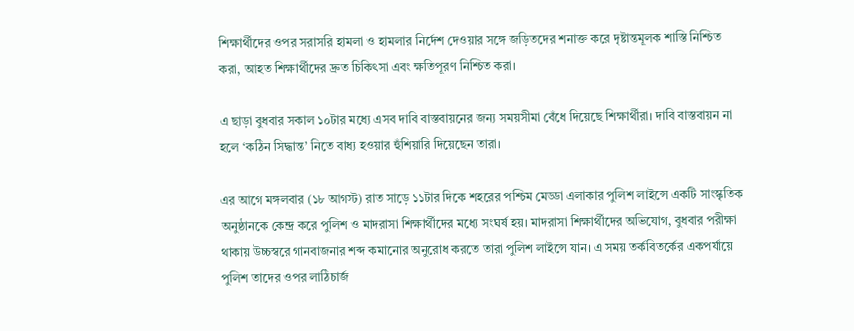শিক্ষার্থীদের ওপর সরাসরি হামলা ও হামলার নির্দেশ দেওয়ার সঙ্গে জড়িতদের শনাক্ত করে দৃষ্টান্তমূলক শাস্তি নিশ্চিত করা, আহত শিক্ষার্থীদের দ্রুত চিকিৎসা এবং ক্ষতিপূরণ নিশ্চিত করা।

এ ছাড়া বুধবার সকাল ১০টার মধ্যে এসব দাবি বাস্তবায়নের জন্য সময়সীমা বেঁধে দিয়েছে শিক্ষার্থীরা। দাবি বাস্তবায়ন না হলে ‘কঠিন সিদ্ধান্ত’ নিতে বাধ্য হওয়ার হুঁশিয়ারি দিয়েছেন তারা।

এর আগে মঙ্গলবার (১৮ আগস্ট) রাত সাড়ে ১১টার দিকে শহরের পশ্চিম মেড্ডা এলাকার পুলিশ লাইন্সে একটি সাংস্কৃতিক অনুষ্ঠানকে কেন্দ্র করে পুলিশ ও মাদরাসা শিক্ষার্থীদের মধ্যে সংঘর্ষ হয়। মাদরাসা শিক্ষার্থীদের অভিযোগ, বুধবার পরীক্ষা থাকায় উচ্চস্বরে গানবাজনার শব্দ কমানোর অনুরোধ করতে তারা পুলিশ লাইন্সে যান। এ সময় তর্কবিতর্কের একপর্যায়ে পুলিশ তাদের ওপর লাঠিচার্জ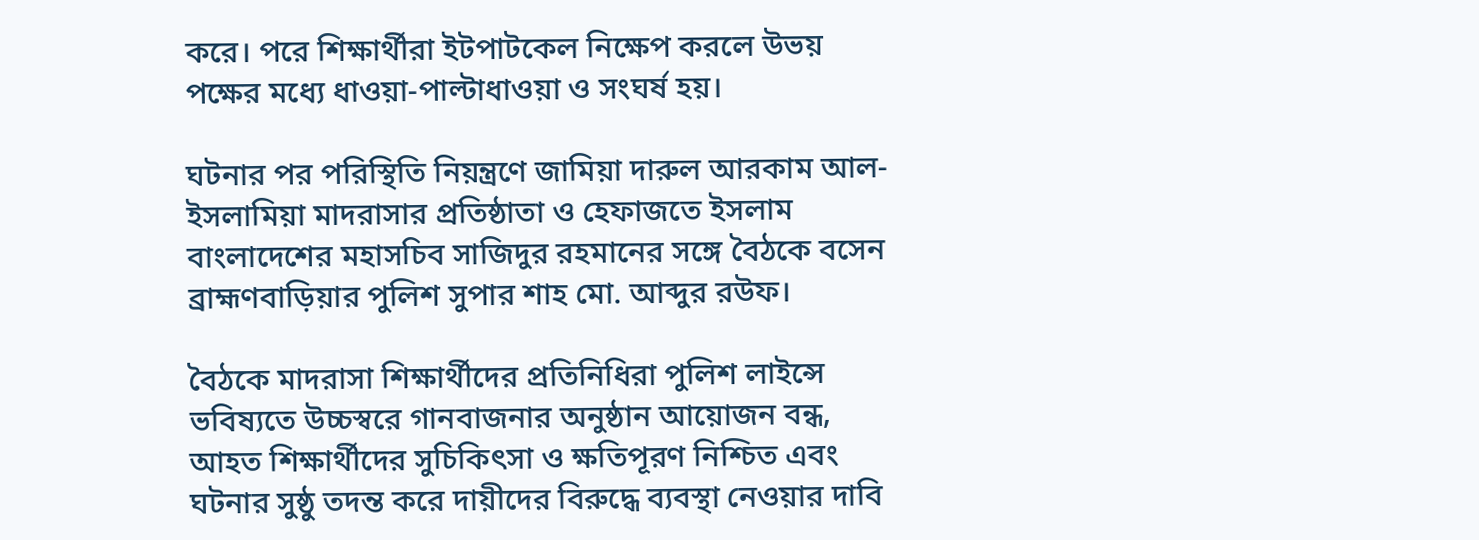করে। পরে শিক্ষার্থীরা ইটপাটকেল নিক্ষেপ করলে উভয় পক্ষের মধ্যে ধাওয়া-পাল্টাধাওয়া ও সংঘর্ষ হয়।

ঘটনার পর পরিস্থিতি নিয়ন্ত্রণে জামিয়া দারুল আরকাম আল-ইসলামিয়া মাদরাসার প্রতিষ্ঠাতা ও হেফাজতে ইসলাম বাংলাদেশের মহাসচিব সাজিদুর রহমানের সঙ্গে বৈঠকে বসেন ব্রাহ্মণবাড়িয়ার পুলিশ সুপার শাহ মো. আব্দুর রউফ।

বৈঠকে মাদরাসা শিক্ষার্থীদের প্রতিনিধিরা পুলিশ লাইন্সে ভবিষ্যতে উচ্চস্বরে গানবাজনার অনুষ্ঠান আয়োজন বন্ধ, আহত শিক্ষার্থীদের সুচিকিৎসা ও ক্ষতিপূরণ নিশ্চিত এবং ঘটনার সুষ্ঠু তদন্ত করে দায়ীদের বিরুদ্ধে ব্যবস্থা নেওয়ার দাবি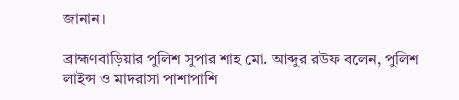জানান।

ব্রাহ্মণবাড়িয়ার পুলিশ সুপার শাহ মো. আব্দুর রউফ বলেন, পুলিশ লাইন্স ও মাদরাসা পাশাপাশি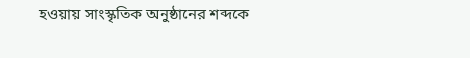হওয়ায় সাংস্কৃতিক অনুষ্ঠানের শব্দকে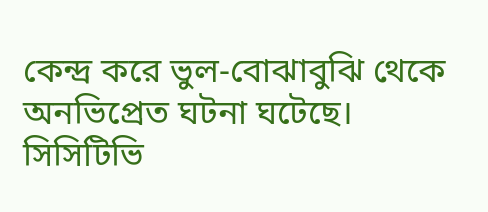কেন্দ্র করে ভুল-বোঝাবুঝি থেকে অনভিপ্রেত ঘটনা ঘটেছে। সিসিটিভি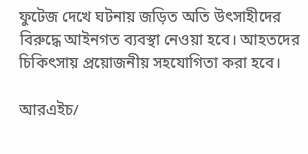ফুটেজ দেখে ঘটনায় জড়িত অতি উৎসাহীদের বিরুদ্ধে আইনগত ব্যবস্থা নেওয়া হবে। আহতদের চিকিৎসায় প্রয়োজনীয় সহযোগিতা করা হবে।

আরএইচ/